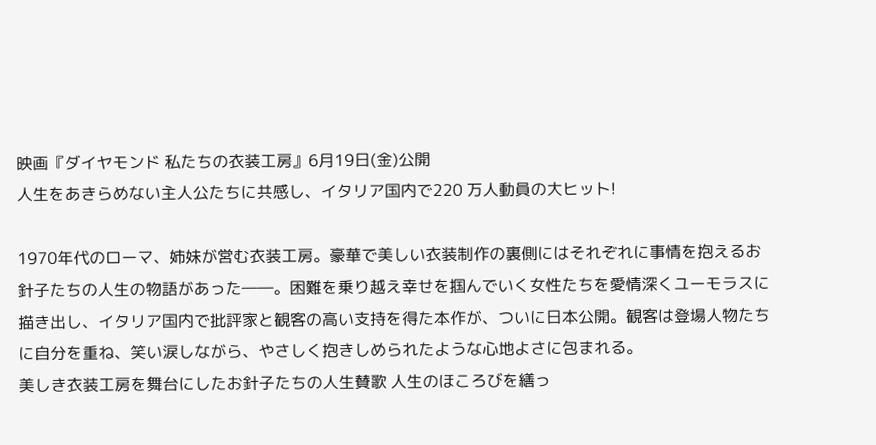映画『ダイヤモンド 私たちの衣装工房』6月19日(金)公開
⼈⽣をあきらめない主⼈公たちに共感し、イタリア国内で220 万⼈動員の⼤ヒット!

1970年代のローマ、姉妹が営む⾐装⼯房。豪華で美しい⾐装制作の裏側にはそれぞれに事情を抱えるお針⼦たちの⼈⽣の物語があった――。困難を乗り越え幸せを掴んでいく⼥性たちを愛情深くユーモラスに描き出し、イタリア国内で批評家と観客の⾼い⽀持を得た本作が、ついに⽇本公開。観客は登場⼈物たちに⾃分を重ね、笑い涙しながら、やさしく抱きしめられたような⼼地よさに包まれる。
美しき⾐装⼯房を舞台にしたお針⼦たちの⼈⽣賛歌 ⼈⽣のほころびを繕っ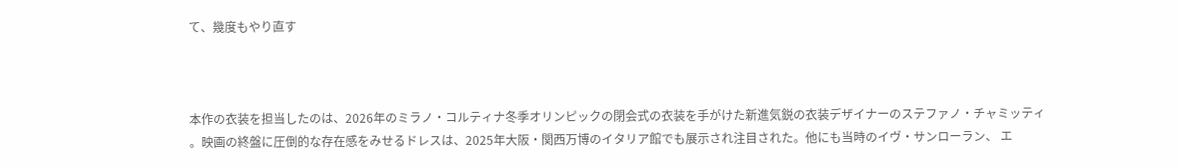て、幾度もやり直す



本作の⾐装を担当したのは、2026年のミラノ・コルティナ冬季オリンピックの閉会式の⾐装を⼿がけた新進気鋭の⾐装デザイナーのステファノ・チャミッティ 。映画の終盤に圧倒的な存在感をみせるドレスは、2025年⼤阪・関⻄万博のイタリア館でも展⽰され注⽬された。他にも当時のイヴ・サンローラン、 エ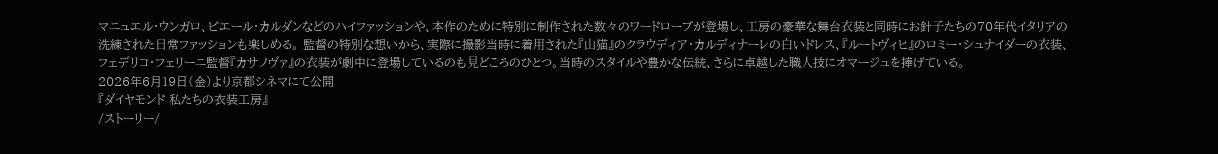マニュエル・ウンガロ、ピエール・カルダンなどのハイファッションや、本作のために特別に制作された数々のワードローブが登場し、⼯房の豪華な舞台⾐装と同時にお針⼦たちの70年代イタリアの洗練された⽇常ファッションも楽しめる。 監督の特別な想いから、実際に撮影当時に着⽤された『⼭猫』のクラウディア・カルディナーレの⽩いドレス、『ルートヴィヒ』のロミー・シュナイダーの⾐装、フェデリコ・フェリーニ監督『カサノヴァ』の⾐装が劇中に登場しているのも⾒どころのひとつ。当時のスタイルや豊かな伝統、さらに卓越した職⼈技にオマージュを捧げている。
2026年6月19日(金)より京都シネマにて公開
『ダイヤモンド 私たちの衣装工房』
/ストーリー/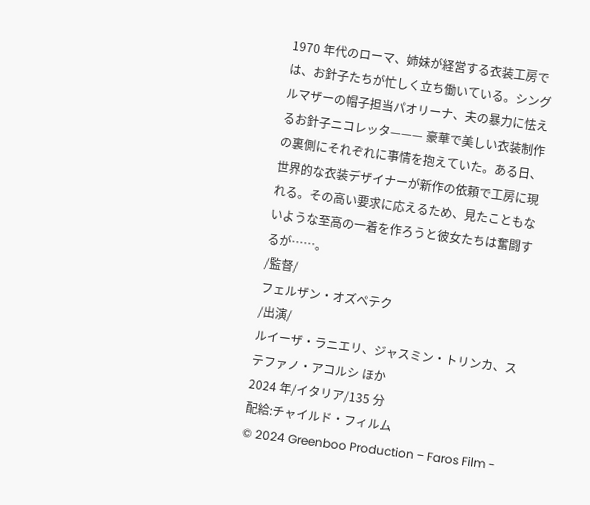1970 年代のローマ、姉妹が経営する衣装工房では、お針子たちが忙しく立ち働いている。シングルマザーの帽子担当パオリーナ、夫の暴力に怯えるお針子ニコレッタ——— 豪華で美しい衣装制作の裏側にそれぞれに事情を抱えていた。ある日、世界的な衣装デザイナーが新作の依頼で工房に現れる。その高い要求に応えるため、見たこともないような至高の一着を作ろうと彼女たちは奮闘するが……。
/監督/
フェルザン・オズペテク
/出演/
ルイーザ・ラニエリ、ジャスミン・トリンカ、ステファノ・アコルシ ほか
2024 年/イタリア/135 分
配給:チャイルド・フィルム
© 2024 Greenboo Production ‒ Faros Film -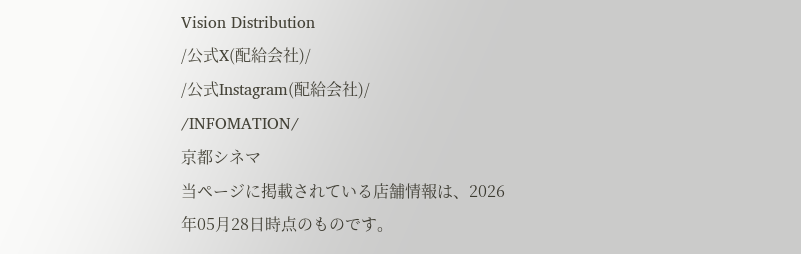Vision Distribution
/公式X(配給会社)/
/公式Instagram(配給会社)/
/INFOMATION/
京都シネマ
当ページに掲載されている店舗情報は、2026年05月28日時点のものです。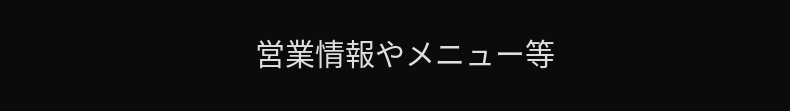営業情報やメニュー等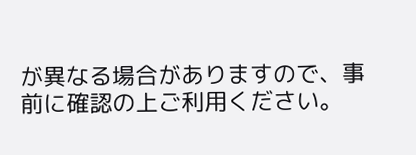が異なる場合がありますので、事前に確認の上ご利用ください。